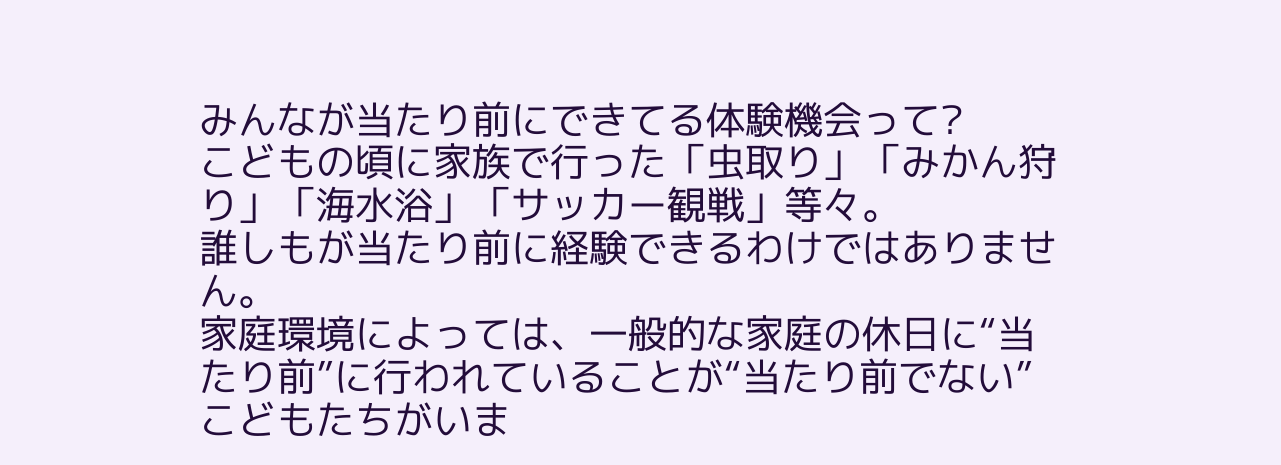みんなが当たり前にできてる体験機会って?
こどもの頃に家族で行った「虫取り」「みかん狩り」「海水浴」「サッカー観戦」等々。
誰しもが当たり前に経験できるわけではありません。
家庭環境によっては、一般的な家庭の休日に“当たり前”に行われていることが“当たり前でない”こどもたちがいま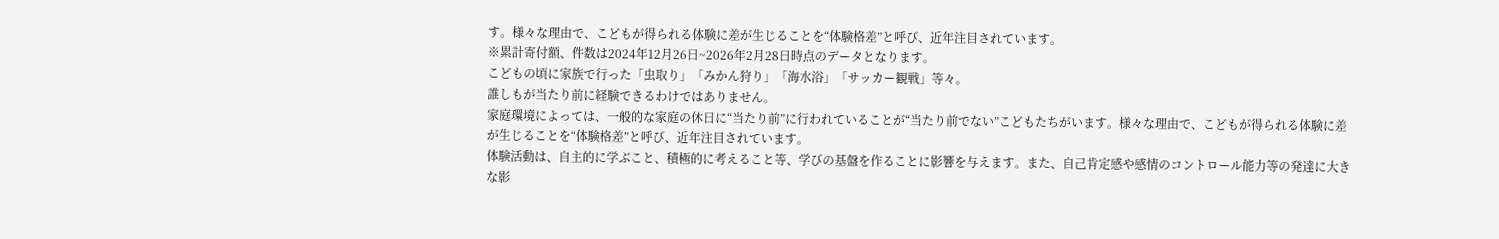す。様々な理由で、こどもが得られる体験に差が生じることを“体験格差”と呼び、近年注目されています。
※累計寄付額、件数は2024年12月26日~2026年2月28日時点のデータとなります。
こどもの頃に家族で行った「虫取り」「みかん狩り」「海水浴」「サッカー観戦」等々。
誰しもが当たり前に経験できるわけではありません。
家庭環境によっては、一般的な家庭の休日に“当たり前”に行われていることが“当たり前でない”こどもたちがいます。様々な理由で、こどもが得られる体験に差が生じることを“体験格差”と呼び、近年注目されています。
体験活動は、自主的に学ぶこと、積極的に考えること等、学びの基盤を作ることに影響を与えます。また、自己肯定感や感情のコントロール能力等の発達に大きな影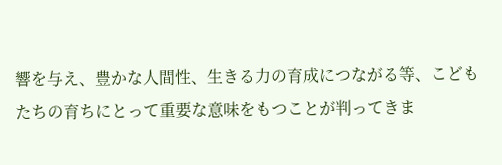響を与え、豊かな人間性、生きる力の育成につながる等、こどもたちの育ちにとって重要な意味をもつことが判ってきま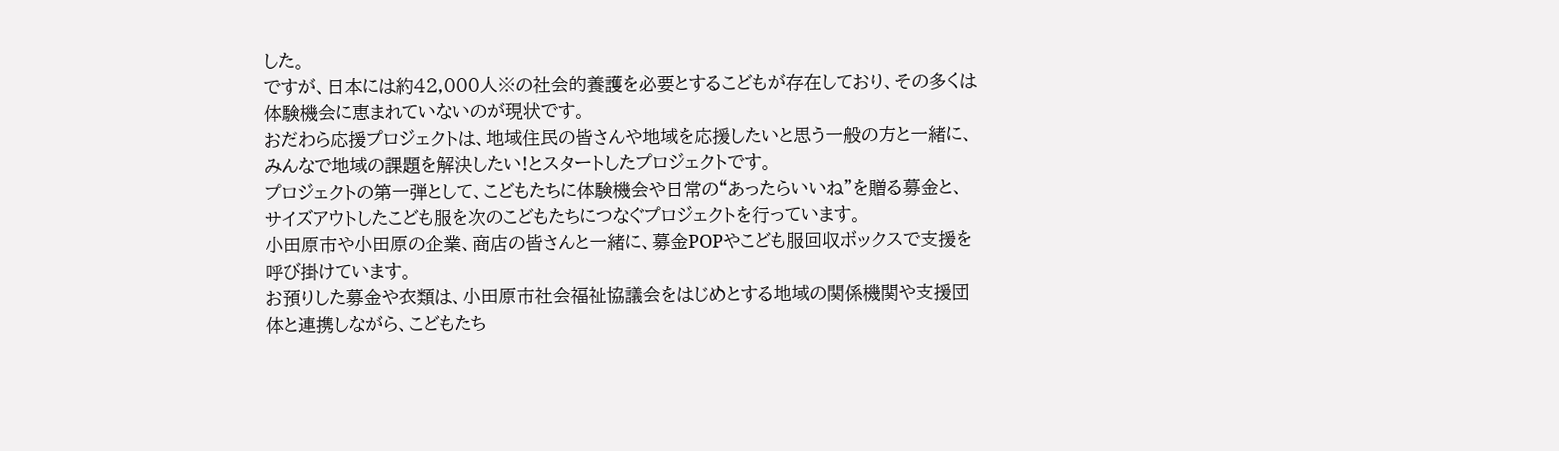した。
ですが、日本には約42,000人※の社会的養護を必要とするこどもが存在しており、その多くは体験機会に恵まれていないのが現状です。
おだわら応援プロジェクトは、地域住民の皆さんや地域を応援したいと思う一般の方と一緒に、みんなで地域の課題を解決したい!とスタートしたプロジェクトです。
プロジェクトの第一弾として、こどもたちに体験機会や日常の“あったらいいね”を贈る募金と、サイズアウトしたこども服を次のこどもたちにつなぐプロジェクトを行っています。
小田原市や小田原の企業、商店の皆さんと一緒に、募金POPやこども服回収ボックスで支援を呼び掛けています。
お預りした募金や衣類は、小田原市社会福祉協議会をはじめとする地域の関係機関や支援団体と連携しながら、こどもたち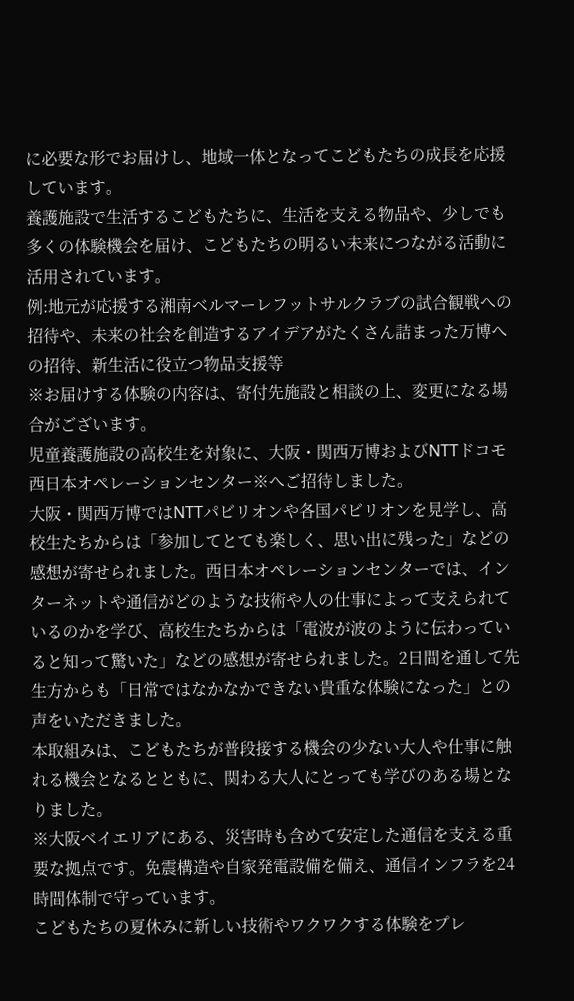に必要な形でお届けし、地域一体となってこどもたちの成長を応援しています。
養護施設で生活するこどもたちに、生活を支える物品や、少しでも多くの体験機会を届け、こどもたちの明るい未来につながる活動に活用されています。
例:地元が応援する湘南ベルマーレフットサルクラブの試合観戦への招待や、未来の社会を創造するアイデアがたくさん詰まった万博への招待、新生活に役立つ物品支援等
※お届けする体験の内容は、寄付先施設と相談の上、変更になる場合がございます。
児童養護施設の高校生を対象に、大阪・関西万博およびNTTドコモ西日本オペレーションセンター※へご招待しました。
大阪・関西万博ではNTTパビリオンや各国パビリオンを見学し、高校生たちからは「参加してとても楽しく、思い出に残った」などの感想が寄せられました。西日本オペレーションセンターでは、インターネットや通信がどのような技術や人の仕事によって支えられているのかを学び、高校生たちからは「電波が波のように伝わっていると知って驚いた」などの感想が寄せられました。2日間を通して先生方からも「日常ではなかなかできない貴重な体験になった」との声をいただきました。
本取組みは、こどもたちが普段接する機会の少ない大人や仕事に触れる機会となるとともに、関わる大人にとっても学びのある場となりました。
※大阪ベイエリアにある、災害時も含めて安定した通信を支える重要な拠点です。免震構造や自家発電設備を備え、通信インフラを24時間体制で守っています。
こどもたちの夏休みに新しい技術やワクワクする体験をプレ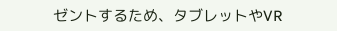ゼントするため、タブレットやVR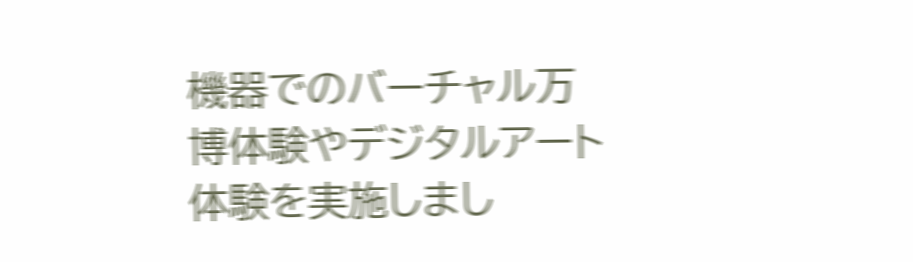機器でのバーチャル万博体験やデジタルアート体験を実施しまし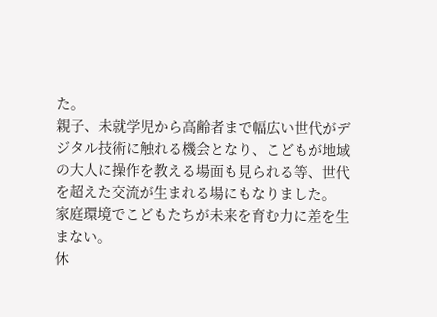た。
親子、未就学児から高齢者まで幅広い世代がデジタル技術に触れる機会となり、こどもが地域の大人に操作を教える場面も見られる等、世代を超えた交流が生まれる場にもなりました。
家庭環境でこどもたちが未来を育む力に差を生まない。
休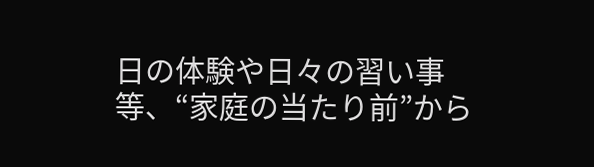日の体験や日々の習い事等、“家庭の当たり前”から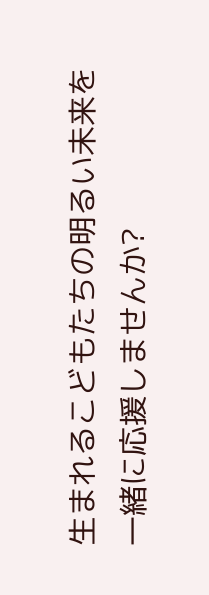生まれるこどもたちの明るい未来を一緒に応援しませんか?